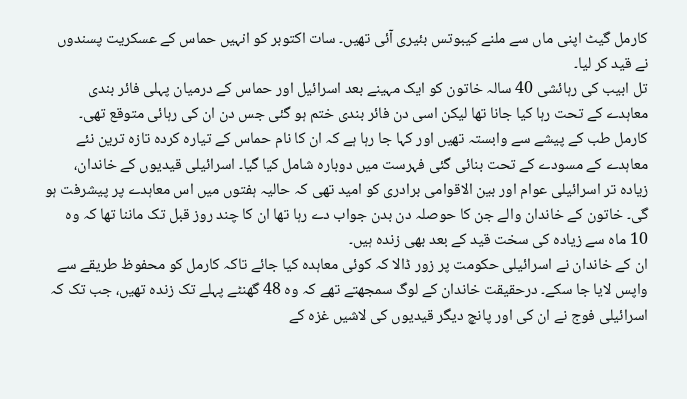کارمل گیٹ اپنی ماں سے ملنے كيبوتس بئيری آئی تھیں۔ سات اکتوبر کو انہیں حماس کے عسکریت پسندوں نے قید کر لیا۔
تل ابیب کی رہائشی 40 سالہ خاتون کو ایک مہینے بعد اسرائیل اور حماس کے درمیان پہلی فائر بندی معاہدے کے تحت رہا کیا جانا تھا لیکن اسی دن فائر بندی ختم ہو گئی جس دن ان کی رہائی متوقع تھی۔
کارمل طب کے پیشے سے وابستہ تھیں اور کہا جا رہا ہے کہ ان کا نام حماس کے تیارہ کردہ تازہ ترین نئے معاہدے کے مسودے کے تحت بنائی گئی فہرست میں دوبارہ شامل کیا گیا۔ اسرائیلی قیدیوں کے خاندان، زیادہ تر اسرائیلی عوام اور بین الاقوامی برادری کو امید تھی کہ حالیہ ہفتوں میں اس معاہدے پر پیشرفت ہو گی۔ خاتون کے خاندان والے جن کا حوصلہ دن بدن جواب دے رہا تھا ان کا چند روز قبل تک ماننا تھا کہ وہ 10 ماہ سے زیادہ کی سخت قید کے بعد بھی زندہ ہیں۔
ان کے خاندان نے اسرائیلی حکومت پر زور ڈالا کہ کوئی معاہدہ کیا جائے تاکہ کارمل کو محفوظ طریقے سے واپس لایا جا سکے۔ درحقیقت خاندان کے لوگ سمجھتے تھے کہ وہ 48 گھنٹے پہلے تک زندہ تھیں، جب تک کہ اسرائیلی فوج نے ان کی اور پانچ دیگر قیدیوں کی لاشیں غزہ کے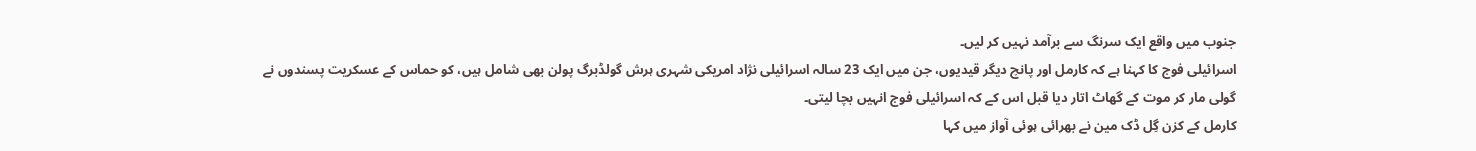جنوب میں واقع ایک سرنگ سے برآمد نہیں کر لیں۔
اسرائیلی فوج کا کہنا ہے کہ کارمل اور پانچ دیگر قیدیوں، جن میں ایک 23 سالہ اسرائیلی نژاد امریکی شہری ہرش گولڈبرگ پولن بھی شامل ہیں، کو حماس کے عسکریت پسندوں نے گولی مار کر موت کے گھاٹ اتار دیا قبل اس کے کہ اسرائیلی فوج انہیں بچا لیتی۔
کارمل کے کزن گِل ڈک مین نے بھرائی ہوئی آواز میں کہا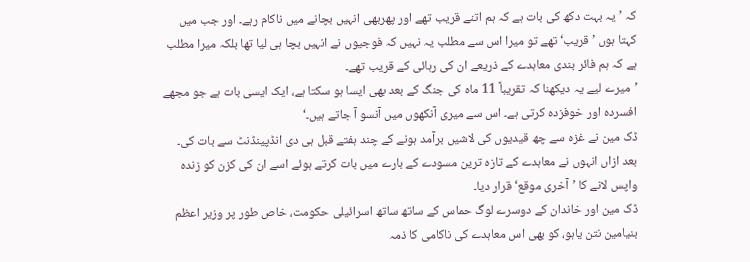کہ ’یہ بہت دکھ کی بات ہے کہ ہم اتنے قریب تھے اور پھربھی انہیں بچانے میں ناکام رہے۔ اور جب میں کہتا ہوں ’قریب‘ تھے تو میرا اس سے مطلب یہ نہیں کہ فوجیوں نے انہیں بچا ہی لیا تھا بلکہ میرا مطلب ہے کہ ہم فائر بندی معاہدے کے ذریعے ان کی رہائی کے قریب تھے۔
’میرے لیے یہ دیکھنا کہ تقریباً 11 ماہ کی جنگ کے بعد بھی ایسا ہو سکتا ہے، ایک ایسی بات ہے جو مجھے افسردہ اور خوفزدہ کرتی ہے۔ اس سے میری آنکھوں میں آنسو آ جاتے ہیں۔‘
ڈک مین نے غزہ سے چھ قیدیوں کی لاشیں برآمد ہونے کے چند ہفتے قبل ہی دی انڈپینڈنٹ سے بات کی۔
بعد ازاں انہوں نے معاہدے کے تازہ ترین مسودے کے بارے میں بات کرتے ہوئے اسے ان کی کزن کو زندہ واپس لانے کا ’آخری موقع‘ قرار دیا۔
ڈک مین اور خاندان کے دوسرے لوگ حماس کے ساتھ ساتھ اسرائیلی حکومت، خاص طور پر وزیر اعظم بنیامین نتن یاہو، کو بھی اس معاہدے کی ناکامی کا ذمہ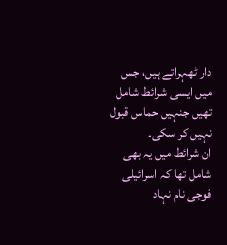دار ٹھہراتے ہیں، جس میں ایسی شرائط شامل تھیں جنہیں حماس قبول نہیں کر سکی۔
ان شرائط میں یہ بھی شامل تھا کہ اسرائیلی فوجی نام نہاد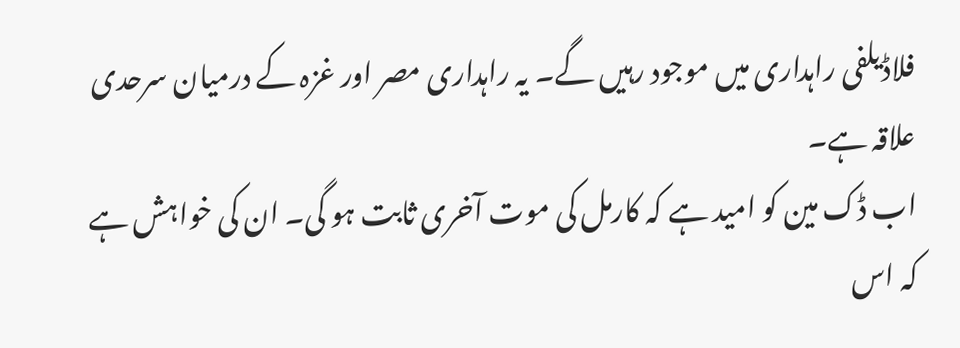فلاڈیلفی راہداری میں موجود رہیں گے۔ یہ راہداری مصر اور غزہ کے درمیان سرحدی علاقہ ہے۔
اب ڈک مین کو امید ہے کہ کارمل کی موت آخری ثابت ہو گی۔ ان کی خواہش ہے کہ اس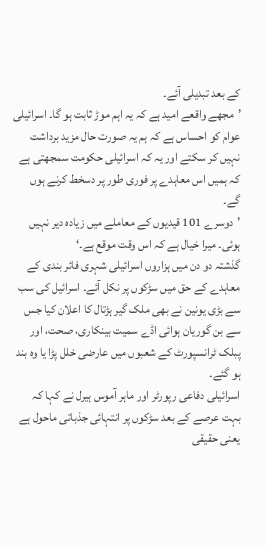کے بعد تبدیلی آئے۔
’مجھے واقعے امید ہے کہ یہ اہم موڑ ثابت ہو گا۔ اسرائیلی عوام کو احساس ہے کہ ہم یہ صورت حال مزید برداشت نہیں کر سکتے اور یہ کہ اسرائیلی حکومت سمجھتی ہے کہ ہمیں اس معاہدے پر فوری طور پر دسخط کرنے ہوں گے۔
’دوسرے 101 قیدیوں کے معاملے میں زیادہ دیر نہیں ہوئی۔ میرا خیال ہے کہ اس وقت موقع ہے۔‘
گذشتہ دو دن میں ہزاروں اسرائیلی شہری فائر بندی کے معاہدے کے حق میں سڑکوں پر نکل آئے۔ اسرائیل کی سب سے بڑی یونین نے بھی ملک گیر ہڑتال کا اعلان کیا جس سے بن گوریان ہوائی اڈے سمیت بینکاری، صحت، اور پبلک ٹرانسپورٹ کے شعبوں میں عارضی خلل پڑا یا وہ بند ہو گئے۔
اسرائیلی دفاعی رپورٹر اور ماہر آموس ہیرل نے کہا کہ بہت عرصے کے بعد سڑکوں پر انتہائی جذباتی ماحول ہے یعنی حقیقی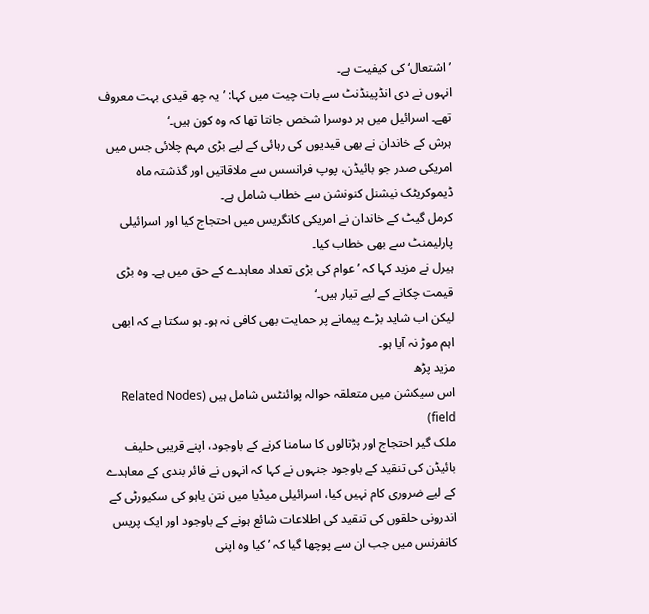’اشتعال‘ کی کیفیت ہے۔
انہوں نے دی انڈپینڈنٹ سے بات چیت میں کہا: ’یہ چھ قیدی بہت معروف تھے۔ اسرائیل میں ہر دوسرا شخص جانتا تھا کہ وہ کون ہیں۔‘
ہرش کے خاندان نے بھی قیدیوں کی رہائی کے لیے بڑی مہم چلائی جس میں امریکی صدر جو بائیڈن، پوپ فرانسس سے ملاقاتیں اور گذشتہ ماہ ڈیموکریٹک نیشنل کنونشن سے خطاب شامل ہے۔
کرمل گیٹ کے خاندان نے امریکی کانگریس میں احتجاج کیا اور اسرائیلی پارلیمنٹ سے بھی خطاب کیا۔
ہیرل نے مزید کہا کہ ’عوام کی بڑی تعداد معاہدے کے حق میں ہے۔ وہ بڑی قیمت چکانے کے لیے تیار ہیں۔‘
لیکن اب شاید بڑے پیمانے پر حمایت بھی کافی نہ ہو۔ ہو سکتا ہے کہ ابھی اہم موڑ نہ آیا ہو۔
مزید پڑھ
اس سیکشن میں متعلقہ حوالہ پوائنٹس شامل ہیں (Related Nodes field)
ملک گیر احتجاج اور ہڑتالوں کا سامنا کرنے کے باوجود، اپنے قریبی حلیف بائیڈن کی تنقید کے باوجود جنہوں نے کہا کہ انہوں نے فائر بندی کے معاہدے کے لیے ضروری کام نہیں کیا، اسرائیلی میڈیا میں نتن یاہو کی سکیورٹی کے اندرونی حلقوں کی تنقید کی اطلاعات شائع ہونے کے باوجود اور ایک پریس کانفرنس میں جب ان سے پوچھا گیا کہ ’کیا وہ اپنی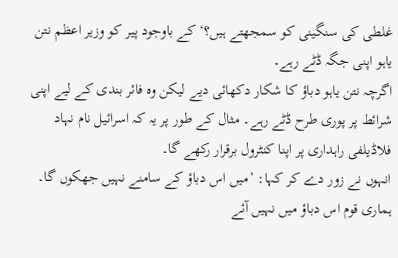غلطی کی سنگینی کو سمجھتے ہیں؟‘ کے باوجود پیر کو وزیر اعظم نتن یاہو اپنی جگہ ڈٹے رہے۔
اگرچہ نتن یاہو دباؤ کا شکار دکھائی دیے لیکن وہ فائر بندی کے لیے اپنی شرائط پر پوری طرح ڈٹے رہے۔ مثال کے طور پر یہ کہ اسرائیل نام نہاد فلاڈیلفی راہداری پر اپنا کنٹرول برقرار رکھے گا۔
انہوں نے زور دے کر کہا: ’میں اس دباؤ کے سامنے نہیں جھکوں گا۔ ہماری قوم اس دباؤ میں نہیں آئے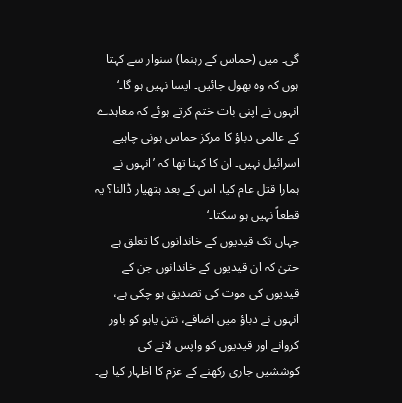گی۔ میں (حماس کے رہنما) سنوار سے کہتا ہوں کہ وہ بھول جائیں۔ ایسا نہیں ہو گا۔‘
انہوں نے اپنی بات ختم کرتے ہوئے کہ معاہدے کے عالمی دباؤ کا مرکز حماس ہونی چاہیے اسرائیل نہیں۔ ان کا کہنا تھا کہ ’انہوں نے ہمارا قتل عام کیا، اس کے بعد ہتھیار ڈالنا؟ یہ قطعاً نہیں ہو سکتا۔‘
جہاں تک قیدیوں کے خاندانوں کا تعلق ہے حتیٰ کہ ان قیدیوں کے خاندانوں جن کے قیدیوں کی موت کی تصدیق ہو چکی ہے، انہوں نے دباؤ میں اضافے، نتن یاہو کو باور کروانے اور قیدیوں کو واپس لانے کی کوششیں جاری رکھنے کے عزم کا اظہار کیا ہے۔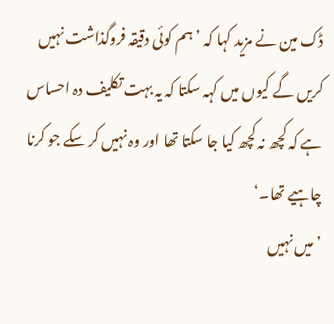ڈک مین نے مزید کہا کہ ’ہم کوئی دقیقہ فروگذاشت نہیں کریں گے کیوں میں کہہ سکتا کہ یہ بہت تکلیف دہ احساس ہے کہ کچھ نہ کچھ کیا جا سکتا تھا اور وہ نہیں کر سکے جو کرنا چاہیے تھا۔‘
’میں نہیں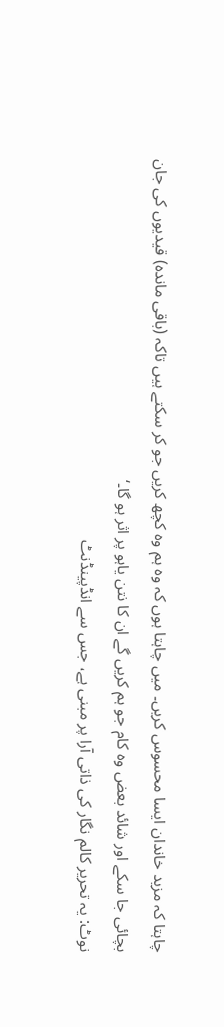چاہتا کہ مزید خاندان ایسا محسوس کریں۔ میں چاہتا ہوں کہ وہ ہم وہ کچھ کریں جو کر سکتے ہیں تاکہ (باقی ماندہ) قیدیوں کی جان بچائی جا سکے اور شائد بعض وہ کام جو ہم کریں گے ان کا نتن یاہو پر اثر ہو گا۔‘
نوٹ: یہ تحریر کالم نگار کی ذاتی آرا پر مبنی ہے، جس سے انڈپینڈنٹ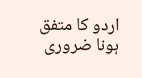اردو کا متفق ہونا ضروری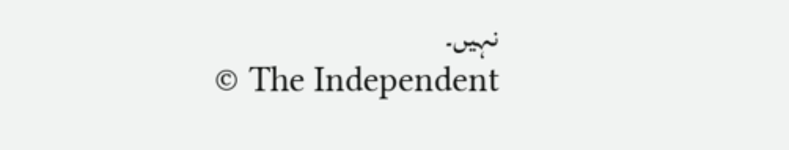نہیں۔
© The Independent